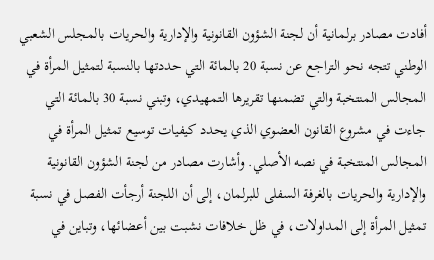أفادت مصادر برلمانية أن لجنة الشؤون القانونية والإدارية والحريات بالمجلس الشعبي الوطني تتجه نحو التراجع عن نسبة 20 بالمائة التي حددتها بالنسبة لتمثيل المرأة في المجالس المنتخبة والتي تضمنها تقريرها التمهيدي، وتبني نسبة 30 بالمائة التي جاءت في مشروع القانون العضوي الذي يحدد كيفيات توسيع تمثيل المرأة في المجالس المنتخبة في نصه الأصلي. وأشارت مصادر من لجنة الشؤون القانونية والإدارية والحريات بالغرفة السفلى للبرلمان، إلى أن اللجنة أرجأت الفصل في نسبة تمثيل المرأة إلى المداولات، في ظل خلافات نشبت بين أعضائها، وتباين في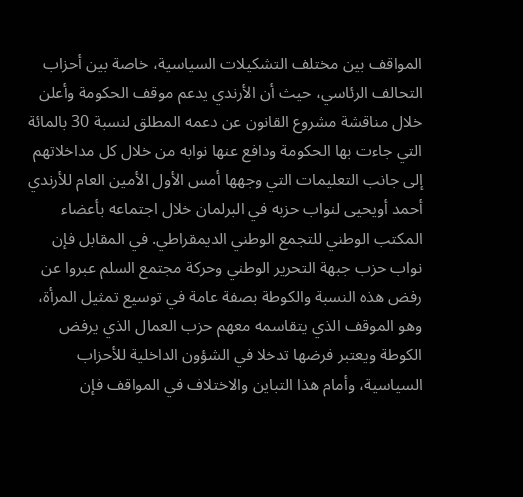المواقف بين مختلف التشكيلات السياسية، خاصة بين أحزاب التحالف الرئاسي، حيث أن الأرندي يدعم موقف الحكومة وأعلن خلال مناقشة مشروع القانون عن دعمه المطلق لنسبة 30 بالمائة التي جاءت بها الحكومة ودافع عنها نوابه من خلال كل مداخلاتهم إلى جانب التعليمات التي وجهها أمس الأول الأمين العام للأرندي أحمد أويحيى لنواب حزبه في البرلمان خلال اجتماعه بأعضاء المكتب الوطني للتجمع الوطني الديمقراطي. في المقابل فإن نواب حزب جبهة التحرير الوطني وحركة مجتمع السلم عبروا عن رفض هذه النسبة والكوطة بصفة عامة في توسيع تمثيل المرأة، وهو الموقف الذي يتقاسمه معهم حزب العمال الذي يرفض الكوطة ويعتبر فرضها تدخلا في الشؤون الداخلية للأحزاب السياسية، وأمام هذا التباين والاختلاف في المواقف فإن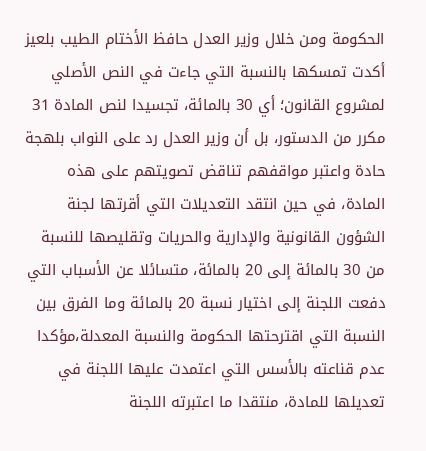الحكومة ومن خلال وزير العدل حافظ الأختام الطيب بلعيز أكدت تمسكها بالنسبة التي جاءت في النص الأصلي لمشروع القانون؛ أي 30 بالمائة، تجسيدا لنص المادة 31 مكرر من الدستور، بل أن وزير العدل رد على النواب بلهجة حادة واعتبر مواقفهم تناقض تصويتهم على هذه المادة، في حين انتقد التعديلات التي أقرتها لجنة الشؤون القانونية والإدارية والحريات وتقليصها للنسبة من 30 بالمائة إلى 20 بالمائة، متسائلا عن الأسباب التي دفعت اللجنة إلى اختيار نسبة 20 بالمائة وما الفرق بين النسبة التي اقترحتها الحكومة والنسبة المعدلة،مؤكدا عدم قناعته بالأسس التي اعتمدت عليها اللجنة في تعديلها للمادة، منتقدا ما اعتبرته اللجنة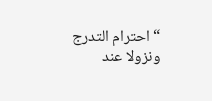“احترام التدرج ونزولا عند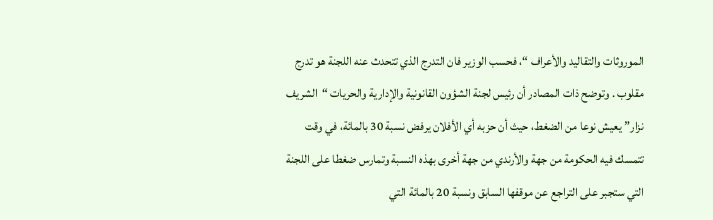الموروثات والتقاليد والأعراف “، فحسب الوزير فان التدرج الذي تتحدث عنه اللجنة هو تدرج مقلوب . وتوضح ذات المصادر أن رئيس لجنة الشؤون القانونية والإدارية والحريات “الشريف نزار” يعيش نوعا من الضغط، حيث أن حزبه أي الأفلان يرفض نسبة 30 بالمائة، في وقت تتمسك فيه الحكومة من جهة والأرندي من جهة أخرى بهذه النسبة وتمارس ضغطا على اللجنة التي ستجبر على التراجع عن موقفها السابق ونسبة 20 بالمائة التي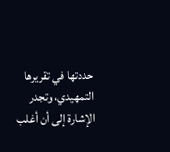حددتها في تقريرها التمهيدي، وتجدر الإشارة إلى أن أغلب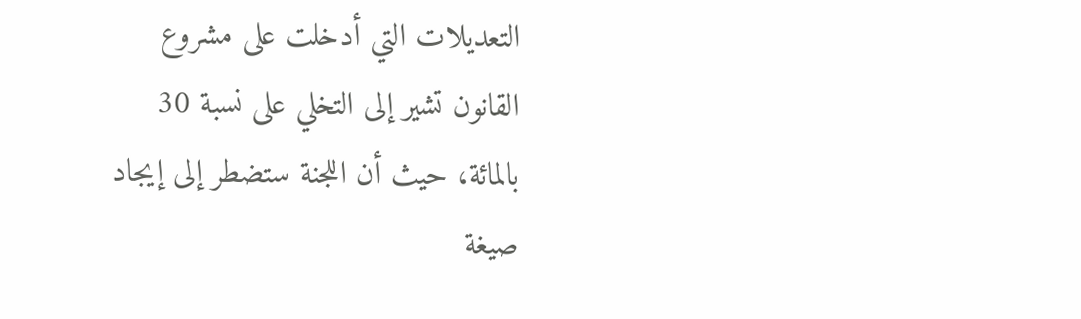التعديلات التي أدخلت على مشروع القانون تشير إلى التخلي على نسبة 30 بالمائة، حيث أن اللجنة ستضطر إلى إيجاد صيغة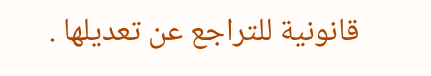قانونية للتراجع عن تعديلها .